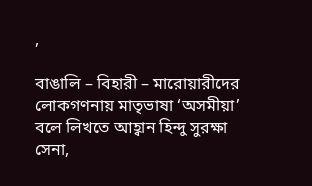,

বাঙালি – বিহারী – মারোয়ারীদের লোকগণনায় মাতৃভাষা ‘অসমীয়া’ বলে লিখতে আহ্বান হিন্দু সুরক্ষা সেনা,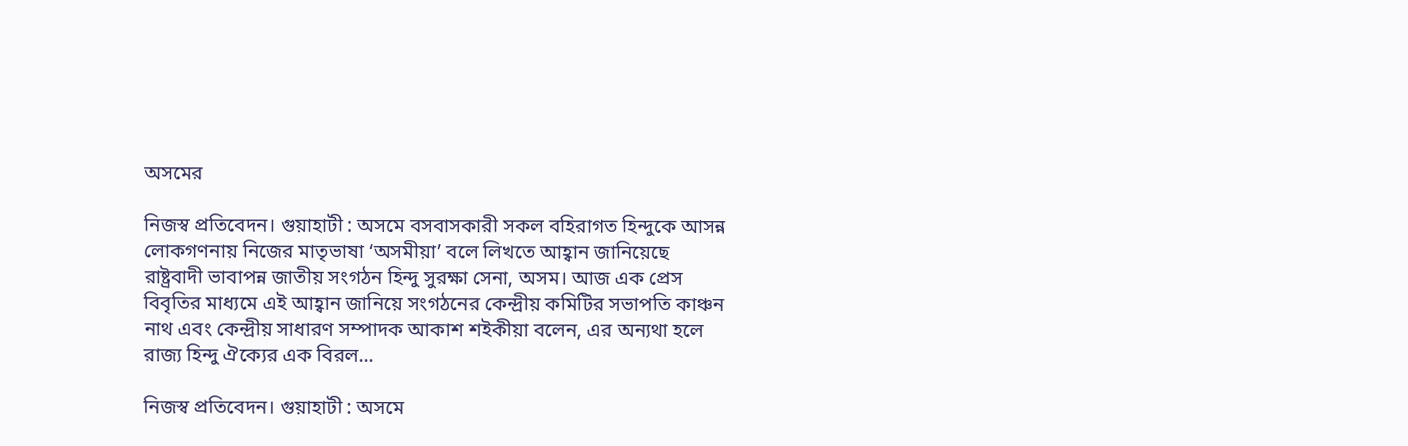অসমের

নিজস্ব প্রতিবেদন। গুয়াহাটী : অসমে বসবাসকারী সকল বহিরাগত হিন্দুকে আসন্ন লোকগণনায় নিজের মাতৃভাষা ‘অসমীয়া’ বলে লিখতে আহ্বান জানিয়েছে রাষ্ট্রবাদী ভাবাপন্ন জাতীয় সংগঠন হিন্দু সুরক্ষা সেনা, অসম। আজ এক প্রেস বিবৃতির মাধ্যমে এই আহ্বান জানিয়ে সংগঠনের কেন্দ্রীয় কমিটির সভাপতি কাঞ্চন নাথ এবং কেন্দ্রীয় সাধারণ সম্পাদক আকাশ শইকীয়া বলেন, এর অন্যথা হলে রাজ্য হিন্দু ঐক্যের এক বিরল…

নিজস্ব প্রতিবেদন। গুয়াহাটী : অসমে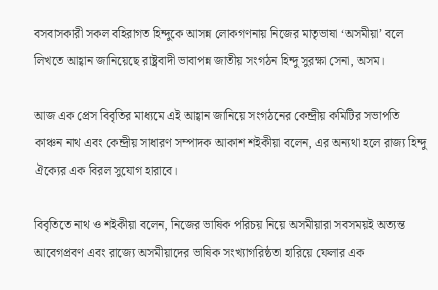বসবাসকারী সকল বহিরাগত হিন্দুকে আসন্ন লোকগণনায় নিজের মাতৃভাষা ‘অসমীয়া’ বলে লিখতে আহ্বান জানিয়েছে রাষ্ট্রবাদী ভাবাপন্ন জাতীয় সংগঠন হিন্দু সুরক্ষা সেনা, অসম।

আজ এক প্রেস বিবৃতির মাধ্যমে এই আহ্বান জানিয়ে সংগঠনের কেন্দ্রীয় কমিটির সভাপতি কাঞ্চন নাথ এবং কেন্দ্রীয় সাধারণ সম্পাদক আকাশ শইকীয়া বলেন, এর অন্যথা হলে রাজ্য হিন্দু ঐক্যের এক বিরল সুযোগ হারাবে।

বিবৃতিতে নাথ ও শইকীয়া বলেন, নিজের ভাষিক পরিচয় নিয়ে অসমীয়ারা সবসময়ই অত্যন্ত আবেগপ্রবণ এবং রাজ্যে অসমীয়াদের ভাষিক সংখ্যাগরিষ্ঠতা হারিয়ে ফেলার এক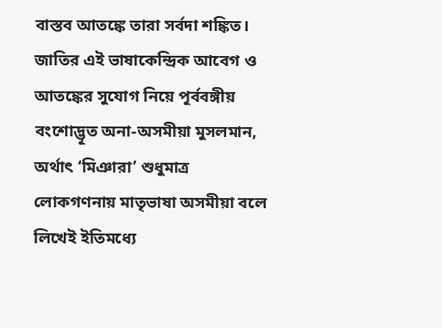বাস্তব আতঙ্কে তারা সর্বদা শঙ্কিত। জাতির এই ভাষাকেন্দ্রিক আবেগ ও আতঙ্কের সুযোগ নিয়ে পূর্ববঙ্গীয় বংশোদ্ভূত অনা-অসমীয়া মুসলমান, অর্থাৎ ‘মিঞারা’ শুধুমাত্র লোকগণনায় মাতৃভাষা অসমীয়া বলে লিখেই ইতিমধ্যে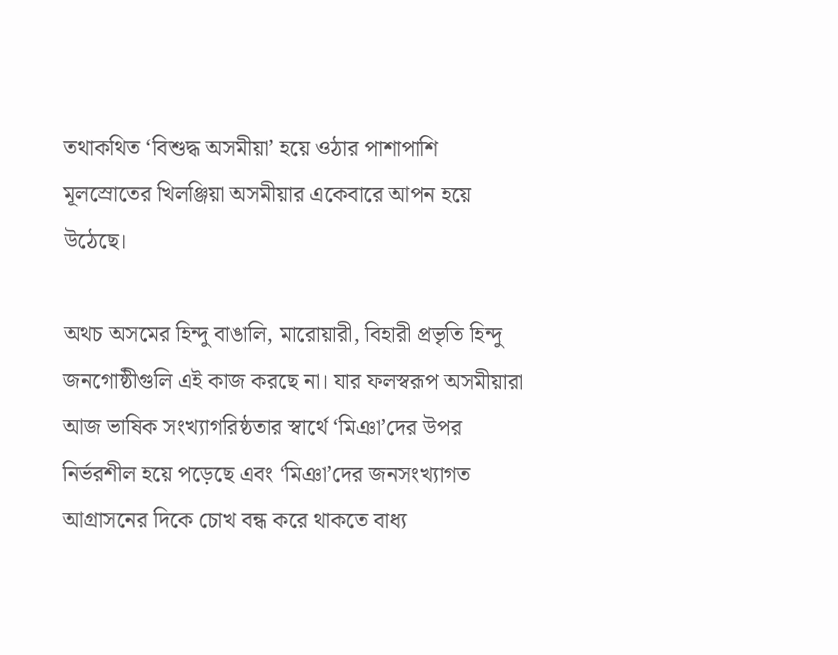তথাকথিত ‘বিশুদ্ধ অসমীয়া’ হয়ে ওঠার পাশাপাশি মূলস্রোতের খিলঞ্জিয়া অসমীয়ার একেবারে আপন হয়ে উঠেছে।

অথচ অসমের হিন্দু বাঙালি, মারোয়ারী, বিহারী প্রভৃতি হিন্দু জনগোষ্ঠীগুলি এই কাজ করছে না। যার ফলস্বরূপ অসমীয়ারা আজ ভাষিক সংখ্যাগরিষ্ঠতার স্বার্থে ‘মিঞা’দের উপর নির্ভরশীল হয়ে পড়েছে এবং ‘মিঞা’দের জনসংখ্যাগত আগ্রাসনের দিকে চোখ বন্ধ করে থাকতে বাধ্য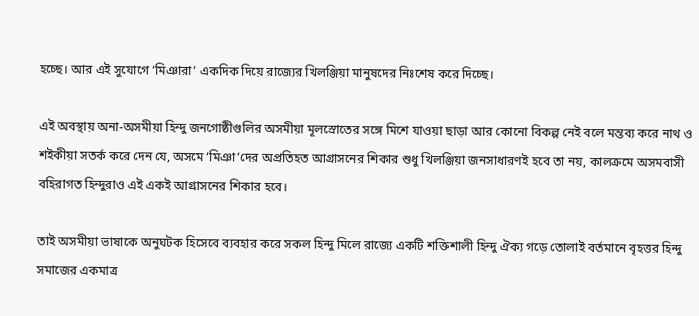হচ্ছে। আর এই সুযোগে ‘মিঞারা’ একদিক দিয়ে রাজ্যের খিলঞ্জিয়া মানুষদের নিঃশেষ করে দিচ্ছে।

এই অবস্থায় অনা-অসমীয়া হিন্দু জনগোষ্ঠীগুলির অসমীয়া মূলস্রোতের সঙ্গে মিশে যাওয়া ছাড়া আর কোনো বিকল্প নেই বলে মন্তব্য করে নাথ ও শইকীয়া সতর্ক করে দেন যে, অসমে ‘মিঞা’দের অপ্রতিহত আগ্রাসনের শিকার শুধু খিলঞ্জিয়া জনসাধারণই হবে তা নয়, কালক্রমে অসমবাসী বহিরাগত হিন্দুরাও এই একই আগ্রাসনের শিকার হবে।

তাই অসমীয়া ভাষাকে অনুঘটক হিসেবে ব্যবহার করে সকল হিন্দু মিলে রাজ্যে একটি শক্তিশালী হিন্দু ঐক্য গড়ে তোলাই বর্তমানে বৃহত্তর হিন্দু সমাজের একমাত্র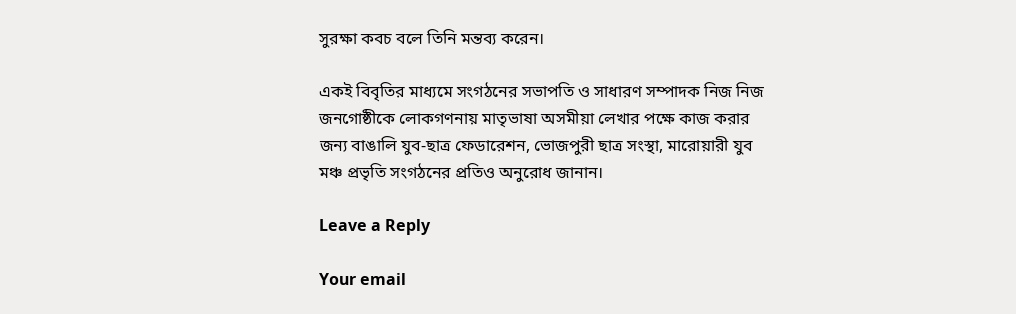সুরক্ষা কবচ বলে তিনি মন্তব্য করেন।

একই বিবৃতির মাধ্যমে সংগঠনের সভাপতি ও সাধারণ সম্পাদক নিজ নিজ জনগোষ্ঠীকে লোকগণনায় মাতৃভাষা অসমীয়া লেখার পক্ষে কাজ করার জন্য বাঙালি যুব-ছাত্র ফেডারেশন, ভোজপুরী ছাত্র সংস্থা, মারোয়ারী যুব মঞ্চ প্রভৃতি সংগঠনের প্রতিও অনুরোধ জানান।

Leave a Reply

Your email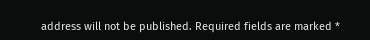address will not be published. Required fields are marked *